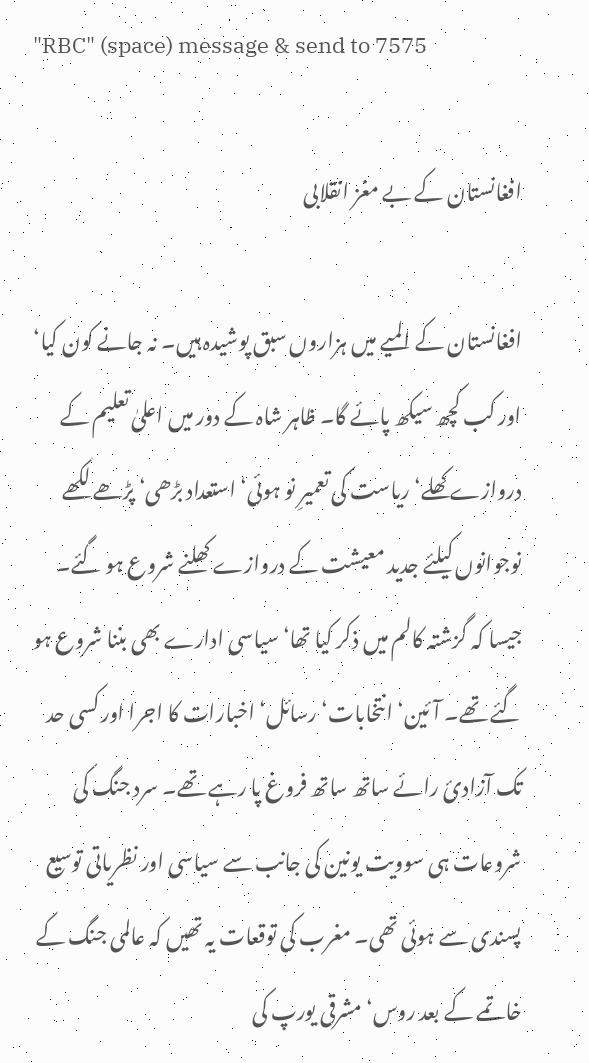"RBC" (space) message & send to 7575

افغانستان کے بے مغز انقلابی

افغانستان کے المیے میں ہزاروں سبق پوشیدہ ہیں۔ نہ جانے کون کیا‘ اور کب کچھ سیکھ پائے گا۔ ظاہر شاہ کے دور میں اعلیٰ تعلیم کے دروازے کھلے‘ ریاست کی تعمیرِ نو ہوئی‘ استعداد بڑھی‘ پڑھے لکھے نوجوانوں کیلئے جدید معیشت کے دروازے کھلنے شروع ہو گئے۔ جیسا کہ گزشتہ کالم میں ذکر کیا تھا‘ سیاسی ادارے بھی بننا شروع ہو گئے تھے۔ آئین‘ انتخابات‘ رسائل‘ اخبارات کا اجرا اور کسی حد تک آزادیٔ رائے ساتھ ساتھ فروغ پا رہے تھے۔ سرد جنگ کی شروعات ہی سوویت یونین کی جانب سے سیاسی اور نظریاتی توسیع پسندی سے ہوئی تھی۔ مغرب کی توقعات یہ تھیں کہ عالمی جنگ کے خاتمے کے بعد روس‘ مشرقی یورپ کی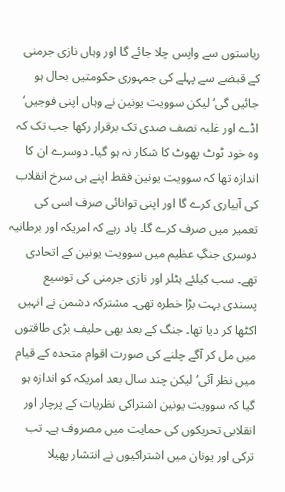ریاستوں سے واپس چلا جائے گا اور وہاں نازی جرمنی کے قبضے سے پہلے کی جمہوری حکومتیں بحال ہو جائیں گی‘ لیکن سوویت یونین نے وہاں اپنی فوجیں‘ اڈے اور غلبہ نصف صدی تک برقرار رکھا جب تک کہ وہ خود ٹوٹ پھوٹ کا شکار نہ ہو گیا۔ دوسرے ان کا اندازہ تھا کہ سوویت یونین فقط اپنے ہی سرخ انقلاب کی آبیاری کرے گا اور اپنی توانائی صرف اسی کی تعمیر میں صرف کرے گا۔ یاد رہے کہ امریکہ اور برطانیہ دوسری جنگِ عظیم میں سوویت یونین کے اتحادی تھے۔ سب کیلئے ہٹلر اور نازی جرمنی کی توسیع پسندی بہت بڑا خطرہ تھی۔ مشترکہ دشمن نے انہیں اکٹھا کر دیا تھا۔ جنگ کے بعد بھی حلیف بڑی طاقتوں میں مل کر آگے چلنے کی صورت اقوام متحدہ کے قیام میں نظر آئی‘ لیکن چند سال بعد امریکہ کو اندازہ ہو گیا کہ سوویت یونین اشتراکی نظریات کے پرچار اور انقلابی تحریکوں کی حمایت میں مصروف ہے۔ تب ترکی اور یونان میں اشتراکیوں نے انتشار پھیلا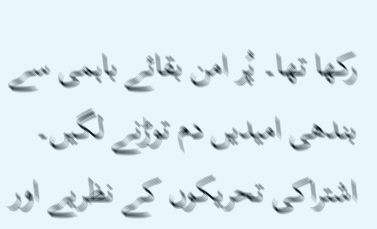رکھا تھا۔ پُر امن بقائے باہمی سے بندھی امیدیں دم توڑنے لگیں۔ اشتراکی تحریکوں کے نظریے اور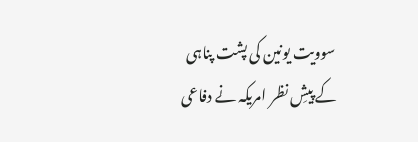سوویت یونین کی پشت پناہی کے پیشِ نظر امریکہ نے دفاعی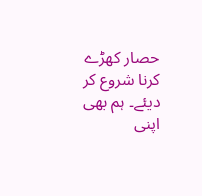حصار کھڑے کرنا شروع کر دیئے۔ ہم بھی اپنی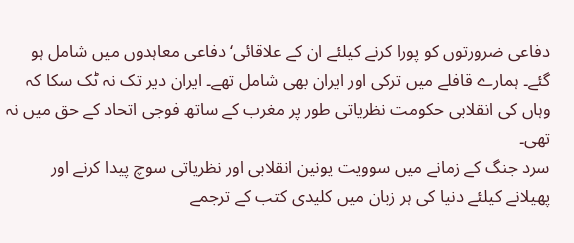دفاعی ضرورتوں کو پورا کرنے کیلئے ان کے علاقائی‘ دفاعی معاہدوں میں شامل ہو گئے۔ ہمارے قافلے میں ترکی اور ایران بھی شامل تھے۔ ایران دیر تک نہ ٹک سکا کہ وہاں کی انقلابی حکومت نظریاتی طور پر مغرب کے ساتھ فوجی اتحاد کے حق میں نہ تھی۔
سرد جنگ کے زمانے میں سوویت یونین انقلابی اور نظریاتی سوچ پیدا کرنے اور پھیلانے کیلئے دنیا کی ہر زبان میں کلیدی کتب کے ترجمے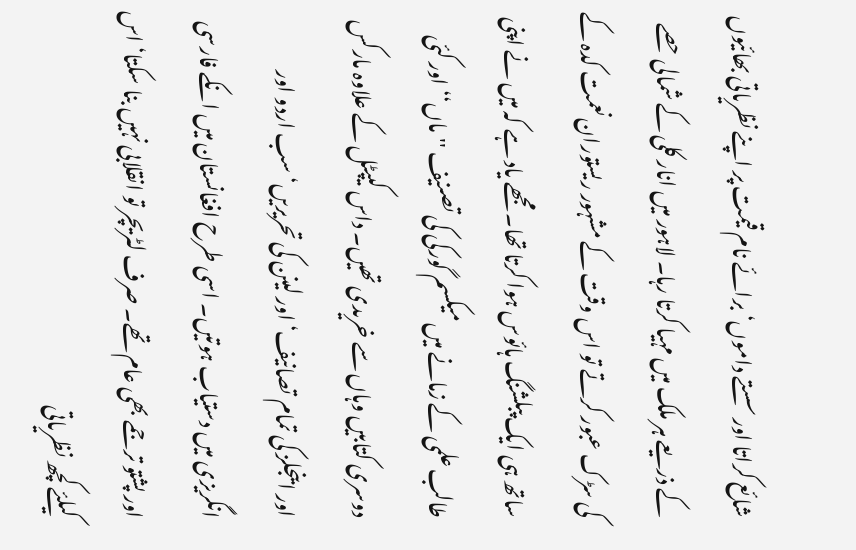شائع کراتا اور سستے داموں‘ برائے نام قیمت پر اپنے نظریاتی بھائیوں کے ذریعے ہر ملک میں مہیا کرتا رہا۔ لاہور میں انار کلی کے شمالی حصے کی سڑک عبور کرتے تو اس وقت کے مشہور ریستوران نعمت کدہ کے ساتھ ہی ایک پبلشنگ ہائوس ہوا کرتا تھا۔ مجھے یاد ہے کہ میں نے اپنی طالب علمی کے زمانے میں میکسم گورکی کی تصنیف ''ماں‘‘ اور کئی دوسری کتابیں وہاں سے خریدی تھیں۔ داس کیپٹل کے علاوہ مارکس اور اینجلز کی تمام تصانیف‘ اور لینن کی تحریریں‘ سب اردو اور انگریزی میں دستیاب ہوتیں۔ اسی طرح افغانستان میں انکے فارسی اور پشتو ترجمے بھی عام تھے۔ صرف لٹریچر تو انقلابی نہیں بنا سکتا‘ اس کیلئے کچھ نظریاتی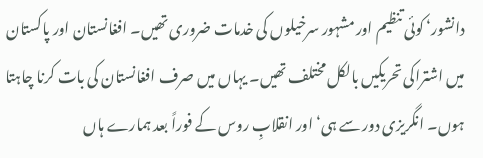دانشور‘ کوئی تنظیم اور مشہور سرخیلوں کی خدمات ضروری تھیں۔ افغانستان اور پاکستان میں اشتراکی تحریکیں بالکل مختلف تھیں۔ یہاں میں صرف افغانستان کی بات کرنا چاہتا ہوں۔ انگریزی دور سے ہی‘ اور انقلابِ روس کے فوراً بعد ہمارے ہاں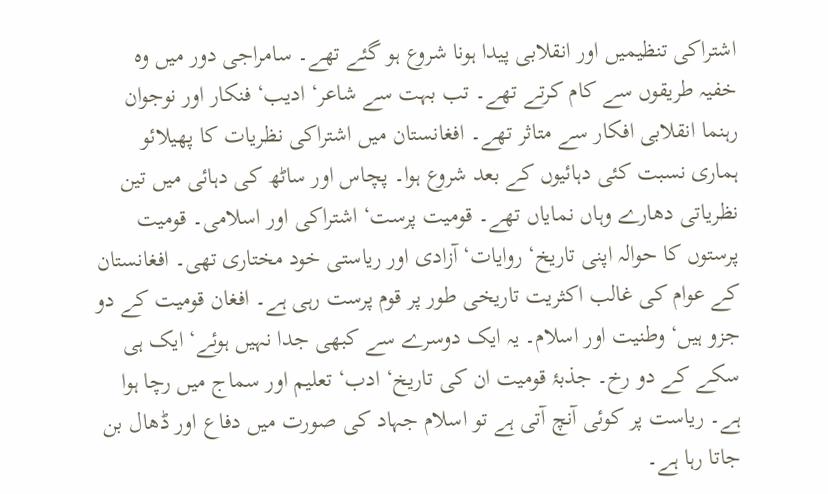اشتراکی تنظیمیں اور انقلابی پیدا ہونا شروع ہو گئے تھے۔ سامراجی دور میں وہ خفیہ طریقوں سے کام کرتے تھے۔ تب بہت سے شاعر‘ ادیب‘ فنکار اور نوجوان رہنما انقلابی افکار سے متاثر تھے۔ افغانستان میں اشتراکی نظریات کا پھیلائو ہماری نسبت کئی دہائیوں کے بعد شروع ہوا۔ پچاس اور ساٹھ کی دہائی میں تین نظریاتی دھارے وہاں نمایاں تھے۔ قومیت پرست‘ اشتراکی اور اسلامی۔ قومیت پرستوں کا حوالہ اپنی تاریخ‘ روایات‘ آزادی اور ریاستی خود مختاری تھی۔ افغانستان کے عوام کی غالب اکثریت تاریخی طور پر قوم پرست رہی ہے۔ افغان قومیت کے دو جزو ہیں‘ وطنیت اور اسلام۔ یہ ایک دوسرے سے کبھی جدا نہیں ہوئے‘ ایک ہی سکے کے دو رخ۔ جذبۂ قومیت ان کی تاریخ‘ ادب‘ تعلیم اور سماج میں رچا ہوا ہے۔ ریاست پر کوئی آنچ آتی ہے تو اسلام جہاد کی صورت میں دفاع اور ڈھال بن جاتا رہا ہے۔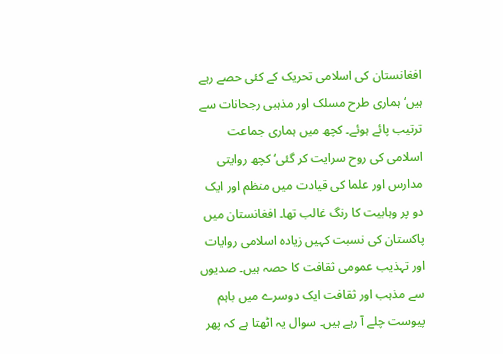افغانستان کی اسلامی تحریک کے کئی حصے رہے ہیں‘ ہماری طرح مسلک اور مذہبی رجحانات سے ترتیب پائے ہوئے۔ کچھ میں ہماری جماعت اسلامی کی روح سرایت کر گئی‘ کچھ روایتی مدارس اور علما کی قیادت میں منظم اور ایک دو پر وہابیت کا رنگ غالب تھا۔ افغانستان میں پاکستان کی نسبت کہیں زیادہ اسلامی روایات اور تہذیب عمومی ثقافت کا حصہ ہیں۔ صدیوں سے مذہب اور ثقافت ایک دوسرے میں باہم پیوست چلے آ رہے ہیں۔ سوال یہ اٹھتا ہے کہ پھر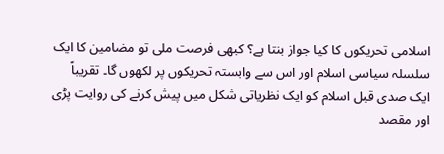اسلامی تحریکوں کا کیا جواز بنتا ہے؟ کبھی فرصت ملی تو مضامین کا ایک سلسلہ سیاسی اسلام اور اس سے وابستہ تحریکوں پر لکھوں گا۔ تقریباً ایک صدی قبل اسلام کو ایک نظریاتی شکل میں پیش کرنے کی روایت پڑی اور مقصد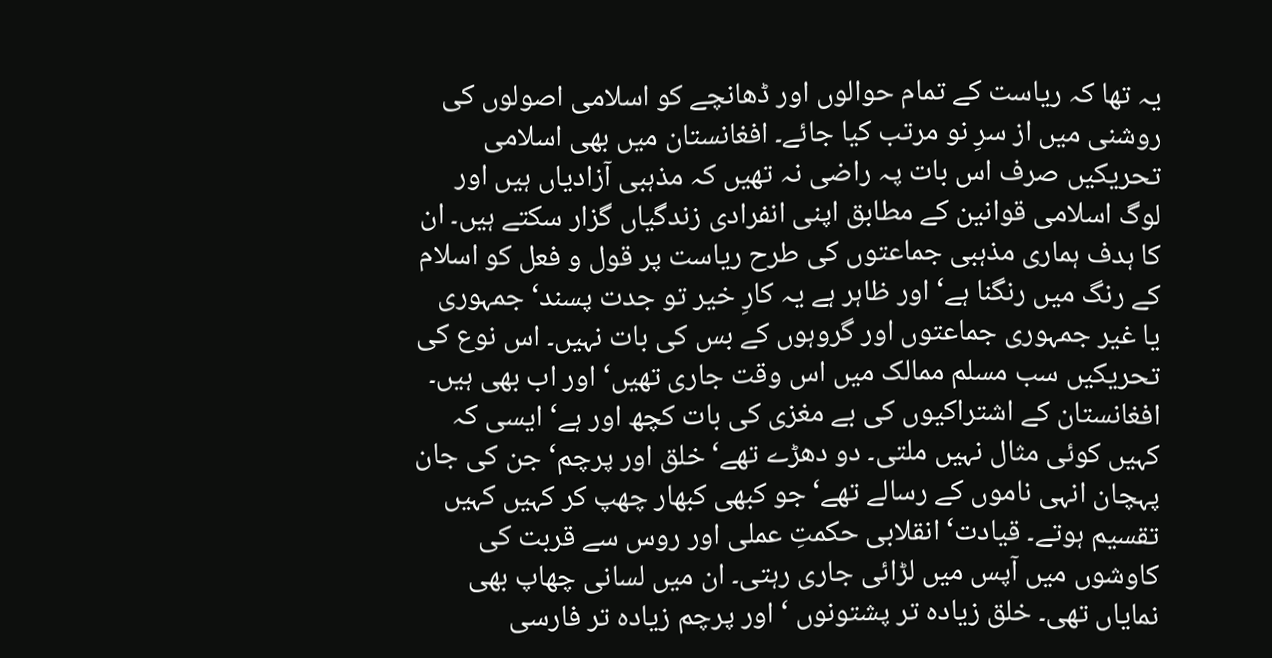یہ تھا کہ ریاست کے تمام حوالوں اور ڈھانچے کو اسلامی اصولوں کی روشنی میں از سرِ نو مرتب کیا جائے۔ افغانستان میں بھی اسلامی تحریکیں صرف اس بات پہ راضی نہ تھیں کہ مذہبی آزادیاں ہیں اور لوگ اسلامی قوانین کے مطابق اپنی انفرادی زندگیاں گزار سکتے ہیں۔ ان کا ہدف ہماری مذہبی جماعتوں کی طرح ریاست پر قول و فعل کو اسلام کے رنگ میں رنگنا ہے‘ اور ظاہر ہے یہ کارِ خیر تو جدت پسند‘ جمہوری یا غیر جمہوری جماعتوں اور گروہوں کے بس کی بات نہیں۔ اس نوع کی تحریکیں سب مسلم ممالک میں اس وقت جاری تھیں‘ اور اب بھی ہیں۔
افغانستان کے اشتراکیوں کی بے مغزی کی بات کچھ اور ہے‘ ایسی کہ کہیں کوئی مثال نہیں ملتی۔ دو دھڑے تھے‘ خلق اور پرچم‘ جن کی جان پہچان انہی ناموں کے رسالے تھے‘ جو کبھی کبھار چھپ کر کہیں کہیں تقسیم ہوتے۔ قیادت‘ انقلابی حکمتِ عملی اور روس سے قربت کی کاوشوں میں آپس میں لڑائی جاری رہتی۔ ان میں لسانی چھاپ بھی نمایاں تھی۔ خلق زیادہ تر پشتونوں ‘ اور پرچم زیادہ تر فارسی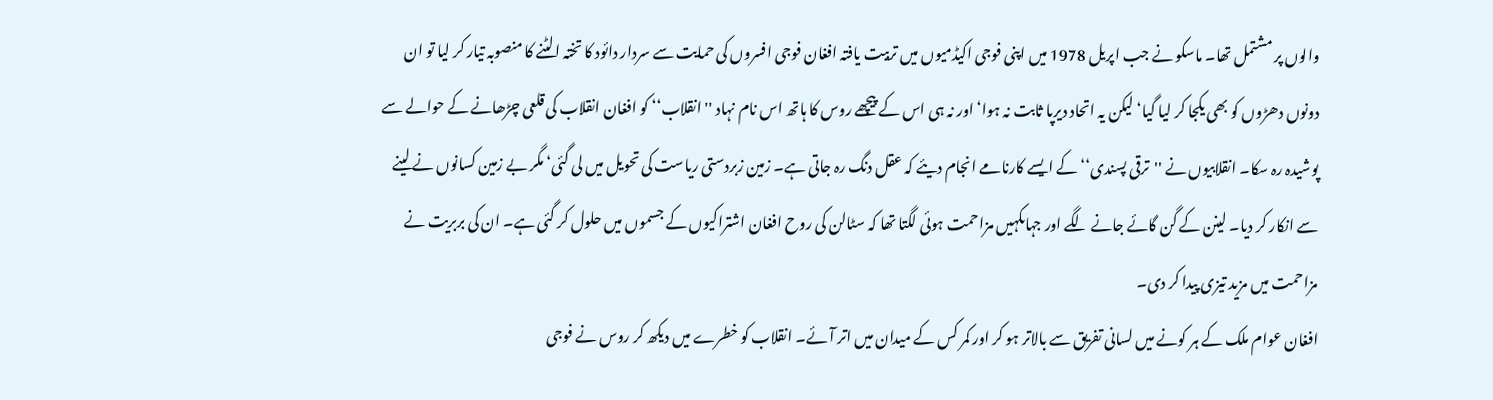والوں پر مشتمل تھا۔ ماسکو نے جب اپریل 1978 میں اپنی فوجی اکیڈمیوں میں تربیت یافتہ افغان فوجی افسروں کی حمایت سے سردار دائود کا تختہ الٹنے کا منصوبہ تیار کر لیا تو ان دونوں دھڑوں کو بھی یکجا کر لیا گیا‘ لیکن یہ اتحاد دیرپا ثابت نہ ہوا‘ اور نہ ہی اس کے پیچھے روس کا ہاتھ اس نام نہاد ''انقلاب‘‘ کو افغان انقلاب کی قلعی چڑھانے کے حوالے سے پوشیدہ رہ سکا۔ انقلابیوں نے ''ترقی پسندی‘‘ کے ایسے کارنامے انجام دیئے کہ عقل دنگ رہ جاتی ہے۔ زمین زبردستی ریاست کی تحویل میں لی گئی‘ مگر بے زمین کسانوں نے لینے سے انکار کر دیا۔ لینن کے گن گائے جانے لگے اور جہاںکہیں مزاحمت ہوئی لگتا تھا کہ سٹالن کی روح افغان اشتراکیوں کے جسموں میں حلول کر گئی ہے۔ ان کی بربریت نے مزاحمت میں مزید تیزی پیدا کر دی۔
افغان عوام ملک کے ہر کونے میں لسانی تفریق سے بالاتر ہو کر اور کمر کس کے میدان میں اتر آئے۔ انقلاب کو خطرے میں دیکھ کر روس نے فوجی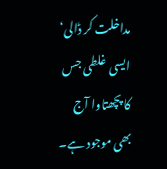مداخلت کر ڈالی‘ ایسی غلطی جس کا پچھتاوا آج بھی موجود ہے۔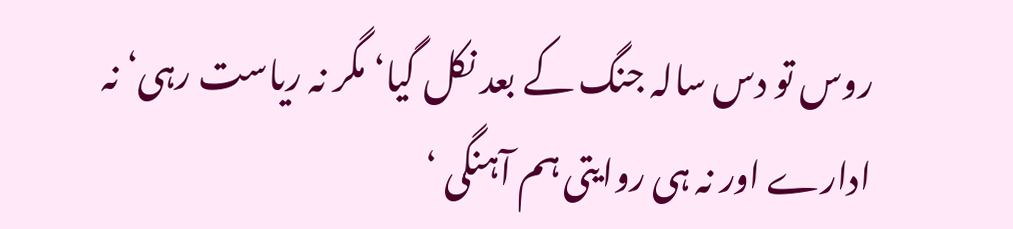روس تو دس سالہ جنگ کے بعد نکل گیا‘ مگر نہ ریاست رہی‘ نہ ادارے اور نہ ہی روایتی ہم آہنگی ‘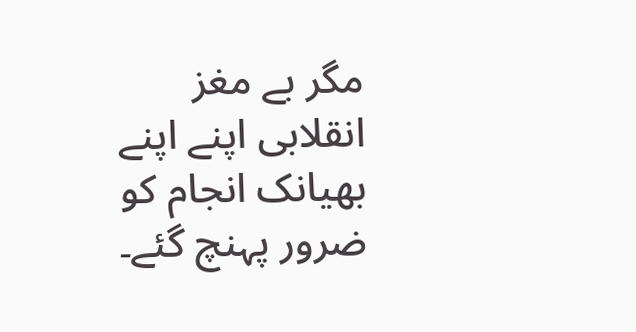مگر بے مغز انقلابی اپنے اپنے بھیانک انجام کو ضرور پہنچ گئے۔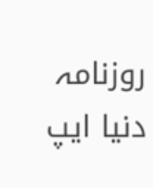روزنامہ دنیا ایپ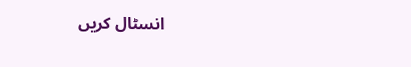انسٹال کریں